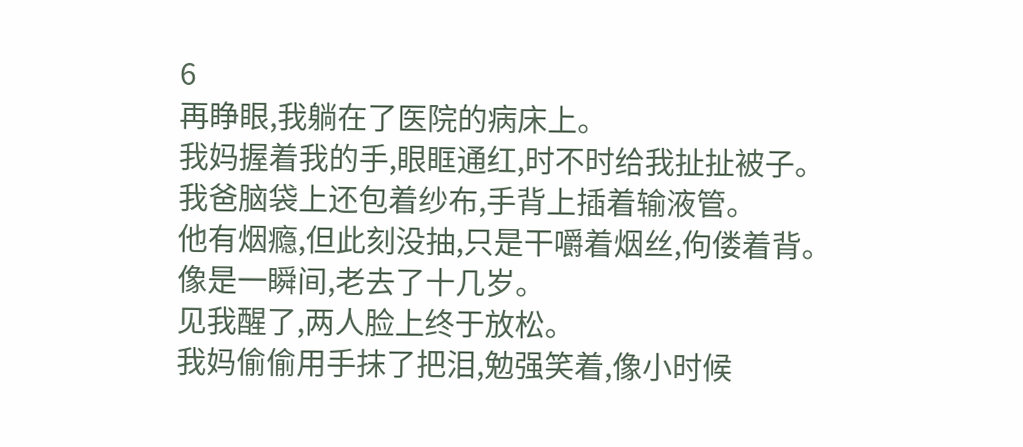6
再睁眼,我躺在了医院的病床上。
我妈握着我的手,眼眶通红,时不时给我扯扯被子。
我爸脑袋上还包着纱布,手背上插着输液管。
他有烟瘾,但此刻没抽,只是干嚼着烟丝,佝偻着背。
像是一瞬间,老去了十几岁。
见我醒了,两人脸上终于放松。
我妈偷偷用手抹了把泪,勉强笑着,像小时候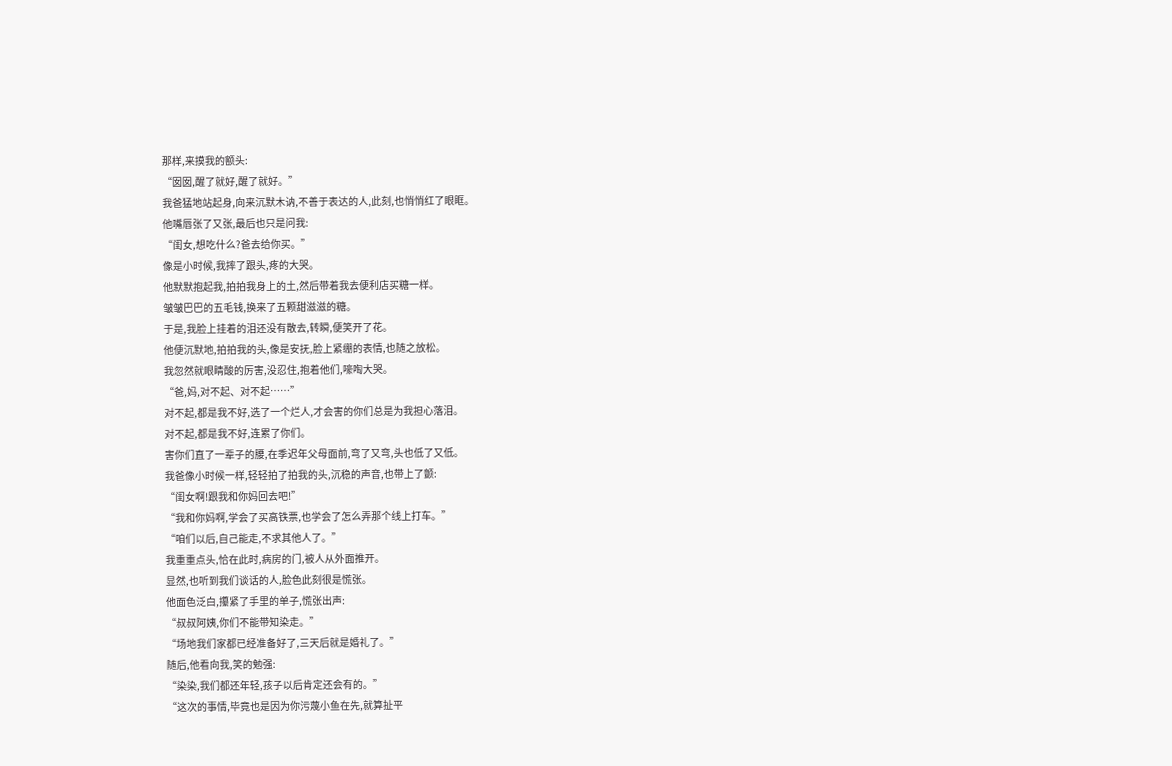那样,来摸我的额头:
“囡囡,醒了就好,醒了就好。”
我爸猛地站起身,向来沉默木讷,不善于表达的人,此刻,也悄悄红了眼眶。
他嘴唇张了又张,最后也只是问我:
“闺女,想吃什么?爸去给你买。”
像是小时候,我摔了跟头,疼的大哭。
他默默抱起我,拍拍我身上的土,然后带着我去便利店买糖一样。
皱皱巴巴的五毛钱,换来了五颗甜滋滋的糖。
于是,我脸上挂着的泪还没有散去,转瞬,便笑开了花。
他便沉默地,拍拍我的头,像是安抚,脸上紧绷的表情,也随之放松。
我忽然就眼睛酸的厉害,没忍住,抱着他们,嚎啕大哭。
“爸,妈,对不起、对不起……”
对不起,都是我不好,选了一个烂人,才会害的你们总是为我担心落泪。
对不起,都是我不好,连累了你们。
害你们直了一辈子的腰,在季迟年父母面前,弯了又弯,头也低了又低。
我爸像小时候一样,轻轻拍了拍我的头,沉稳的声音,也带上了颤:
“闺女啊!跟我和你妈回去吧!”
“我和你妈啊,学会了买高铁票,也学会了怎么弄那个线上打车。”
“咱们以后,自己能走,不求其他人了。”
我重重点头,恰在此时,病房的门,被人从外面推开。
显然,也听到我们谈话的人,脸色此刻很是慌张。
他面色泛白,攥紧了手里的单子,慌张出声:
“叔叔阿姨,你们不能带知染走。”
“场地我们家都已经准备好了,三天后就是婚礼了。”
随后,他看向我,笑的勉强:
“染染,我们都还年轻,孩子以后肯定还会有的。”
“这次的事情,毕竟也是因为你污蔑小鱼在先,就算扯平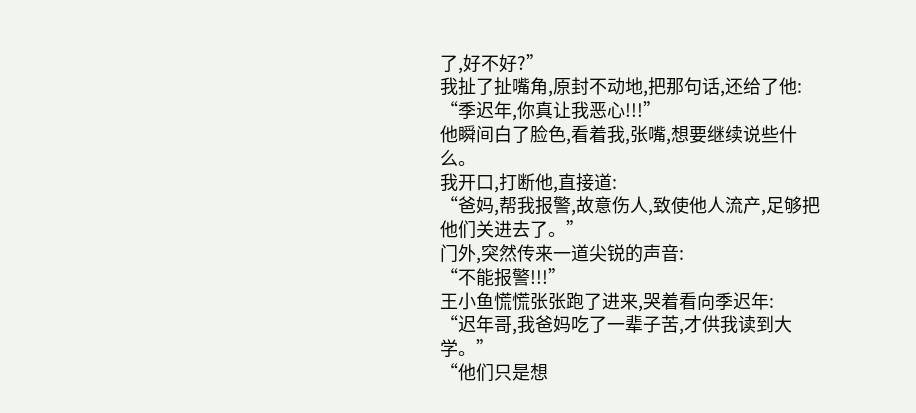了,好不好?”
我扯了扯嘴角,原封不动地,把那句话,还给了他:
“季迟年,你真让我恶心!!!”
他瞬间白了脸色,看着我,张嘴,想要继续说些什么。
我开口,打断他,直接道:
“爸妈,帮我报警,故意伤人,致使他人流产,足够把他们关进去了。”
门外,突然传来一道尖锐的声音:
“不能报警!!!”
王小鱼慌慌张张跑了进来,哭着看向季迟年:
“迟年哥,我爸妈吃了一辈子苦,才供我读到大学。”
“他们只是想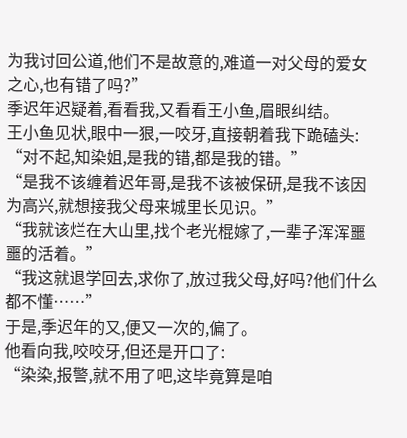为我讨回公道,他们不是故意的,难道一对父母的爱女之心,也有错了吗?”
季迟年迟疑着,看看我,又看看王小鱼,眉眼纠结。
王小鱼见状,眼中一狠,一咬牙,直接朝着我下跪磕头:
“对不起,知染姐,是我的错,都是我的错。”
“是我不该缠着迟年哥,是我不该被保研,是我不该因为高兴,就想接我父母来城里长见识。”
“我就该烂在大山里,找个老光棍嫁了,一辈子浑浑噩噩的活着。”
“我这就退学回去,求你了,放过我父母,好吗?他们什么都不懂……”
于是,季迟年的又,便又一次的,偏了。
他看向我,咬咬牙,但还是开口了:
“染染,报警,就不用了吧,这毕竟算是咱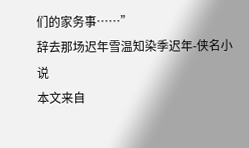们的家务事……”
辞去那场迟年雪温知染季迟年-侠名小说
本文来自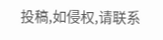投稿,如侵权,请联系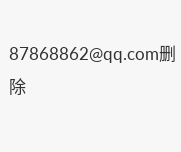87868862@qq.com删除